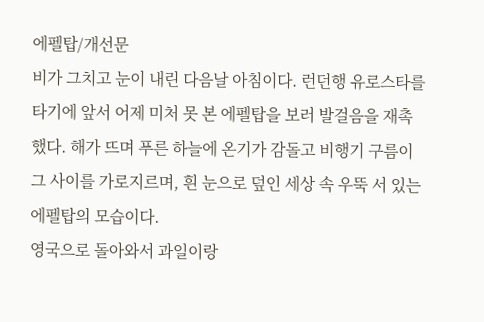에펠탑/개선문
비가 그치고 눈이 내린 다음날 아침이다. 런던행 유로스타를 타기에 앞서 어제 미처 못 본 에펠탑을 보러 발걸음을 재촉했다. 해가 뜨며 푸른 하늘에 온기가 감돌고 비행기 구름이 그 사이를 가로지르며, 흰 눈으로 덮인 세상 속 우뚝 서 있는 에펠탑의 모습이다.
영국으로 돌아와서 과일이랑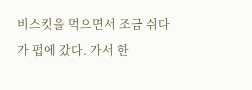비스킷을 먹으면서 조금 쉬다가 펍에 갔다. 가서 한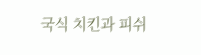국식 치킨과 피쉬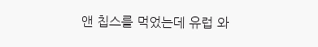앤 칩스를 먹었는데 유럽 와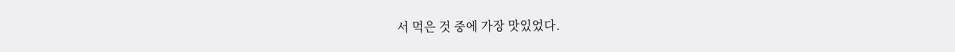서 먹은 것 중에 가장 맛있었다.